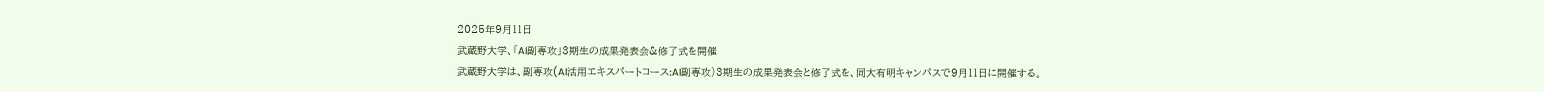2025年9月11日
武蔵野大学、「AI副専攻」3期生の成果発表会&修了式を開催
武蔵野大学は、副専攻(AI活用エキスパートコース:AI副専攻)3期生の成果発表会と修了式を、同大有明キャンパスで9月11日に開催する。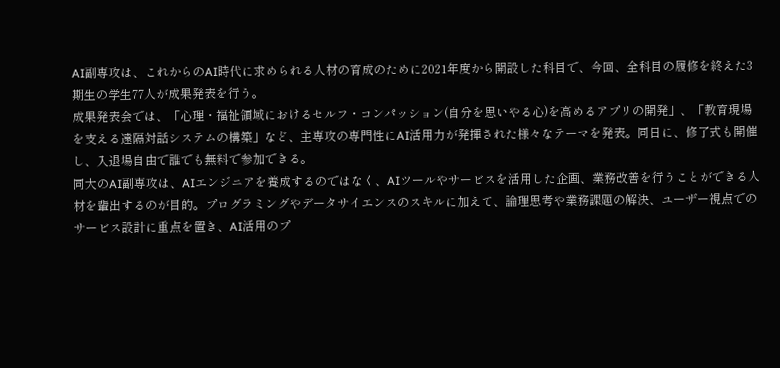AI副専攻は、これからのAI時代に求められる人材の育成のために2021年度から開設した科目で、今回、全科目の履修を終えた3期生の学生77人が成果発表を行う。
成果発表会では、「心理・福祉領域におけるセルフ・コンパッション(自分を思いやる心)を高めるアプリの開発」、「教育現場を支える遠隔対話システムの構築」など、主専攻の専門性にAI活用力が発揮された様々なテーマを発表。同日に、修了式も開催し、入退場自由で誰でも無料で参加できる。
同大のAI副専攻は、AIエンジニアを養成するのではなく、AIツールやサービスを活用した企画、業務改善を行うことができる人材を輩出するのが目的。プログラミングやデータサイエンスのスキルに加えて、論理思考や業務課題の解決、ユーザー視点でのサービス設計に重点を置き、AI活用のプ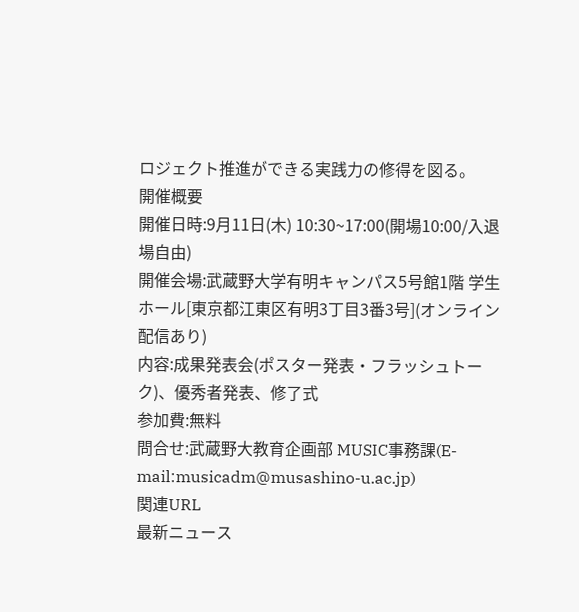ロジェクト推進ができる実践力の修得を図る。
開催概要
開催日時:9月11日(木) 10:30~17:00(開場10:00/入退場自由)
開催会場:武蔵野大学有明キャンパス5号館1階 学生ホール[東京都江東区有明3丁目3番3号](オンライン配信あり)
内容:成果発表会(ポスター発表・フラッシュトーク)、優秀者発表、修了式
参加費:無料
問合せ:武蔵野大教育企画部 MUSIC事務課(E-mail:musicadm@musashino-u.ac.jp)
関連URL
最新ニュース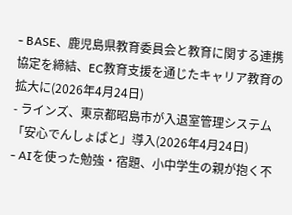- BASE、鹿児島県教育委員会と教育に関する連携協定を締結、EC教育支援を通じたキャリア教育の拡大に(2026年4月24日)
- ラインズ、東京都昭島市が入退室管理システム「安心でんしょばと」導入(2026年4月24日)
- AIを使った勉強・宿題、小中学生の親が抱く不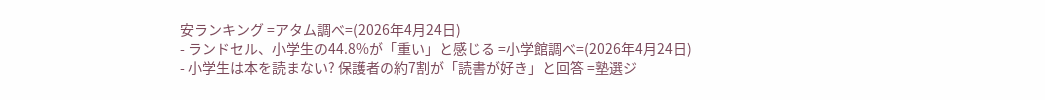安ランキング =アタム調べ=(2026年4月24日)
- ランドセル、小学生の44.8%が「重い」と感じる =小学館調べ=(2026年4月24日)
- 小学生は本を読まない? 保護者の約7割が「読書が好き」と回答 =塾選ジ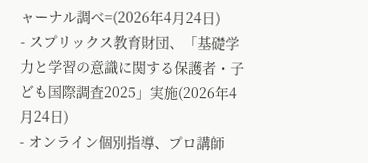ャーナル調べ=(2026年4月24日)
- スプリックス教育財団、「基礎学力と学習の意識に関する保護者・子ども国際調査2025」実施(2026年4月24日)
- オンライン個別指導、プロ講師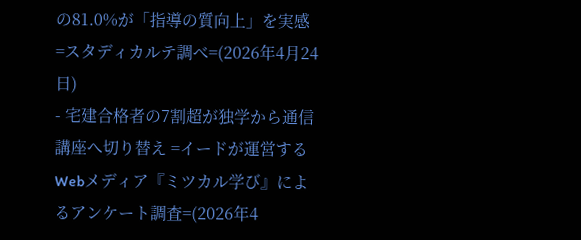の81.0%が「指導の質向上」を実感 =スタディカルテ調べ=(2026年4月24日)
- 宅建合格者の7割超が独学から通信講座へ切り替え =イードが運営するWebメディア『ミツカル学び』によるアンケート調査=(2026年4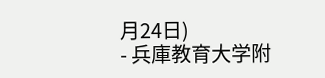月24日)
- 兵庫教育大学附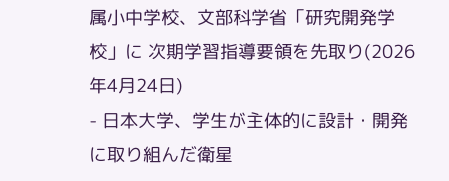属小中学校、文部科学省「研究開発学校」に 次期学習指導要領を先取り(2026年4月24日)
- 日本大学、学生が主体的に設計・開発に取り組んだ衛星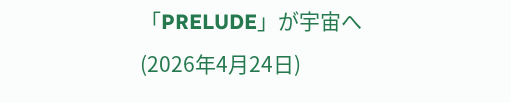「PRELUDE」が宇宙へ(2026年4月24日)